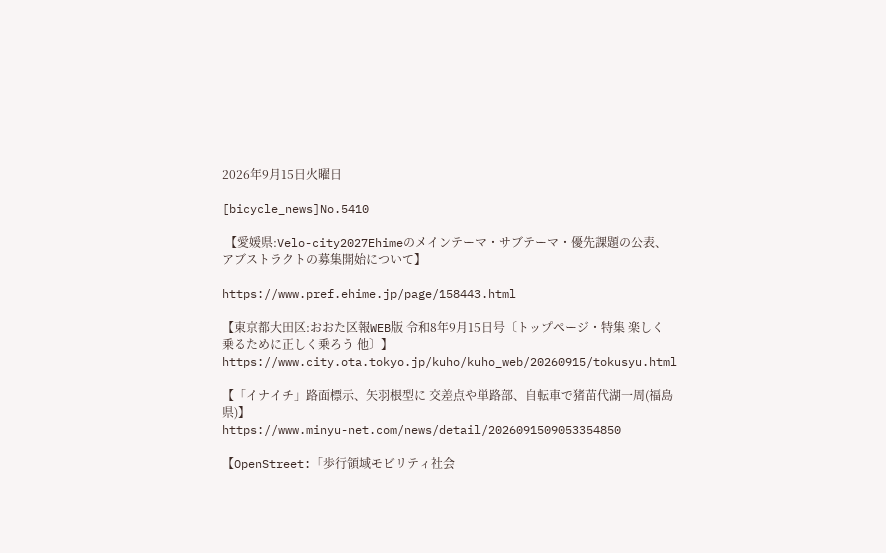2026年9月15日火曜日

[bicycle_news]No.5410

 【愛媛県:Velo-city2027Ehimeのメインテーマ・サブテーマ・優先課題の公表、アブストラクトの募集開始について】

https://www.pref.ehime.jp/page/158443.html

【東京都大田区:おおた区報WEB版 令和8年9月15日号〔トップページ・特集 楽しく乗るために正しく乗ろう 他〕】
https://www.city.ota.tokyo.jp/kuho/kuho_web/20260915/tokusyu.html

【「イナイチ」路面標示、矢羽根型に 交差点や単路部、自転車で猪苗代湖一周(福島県)】
https://www.minyu-net.com/news/detail/2026091509053354850

【OpenStreet:「歩行領域モビリティ社会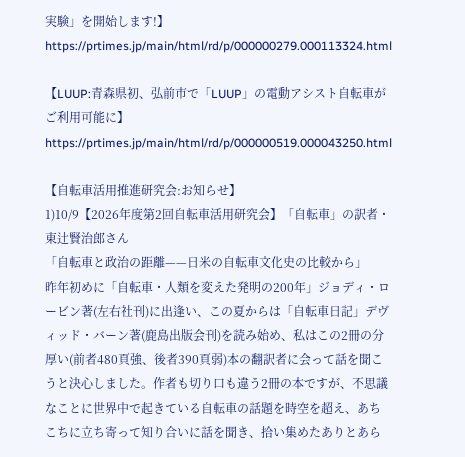実験」を開始します!】
https://prtimes.jp/main/html/rd/p/000000279.000113324.html

【LUUP:青森県初、弘前市で「LUUP」の電動アシスト自転車がご利用可能に】
https://prtimes.jp/main/html/rd/p/000000519.000043250.html

【自転車活用推進研究会:お知らせ】
1)10/9【2026年度第2回自転車活用研究会】「自転車」の訳者・東辻賢治郎さん
「自転車と政治の距離——日米の自転車文化史の比較から」
昨年初めに「自転車・人類を変えた発明の200年」ジョディ・ロービン著(左右社刊)に出逢い、この夏からは「自転車日記」デヴィッド・バーン著(鹿島出版会刊)を読み始め、私はこの2冊の分厚い(前者480頁強、後者390頁弱)本の翻訳者に会って話を聞こうと決心しました。作者も切り口も違う2冊の本ですが、不思議なことに世界中で起きている自転車の話題を時空を超え、あちこちに立ち寄って知り合いに話を聞き、拾い集めたありとあら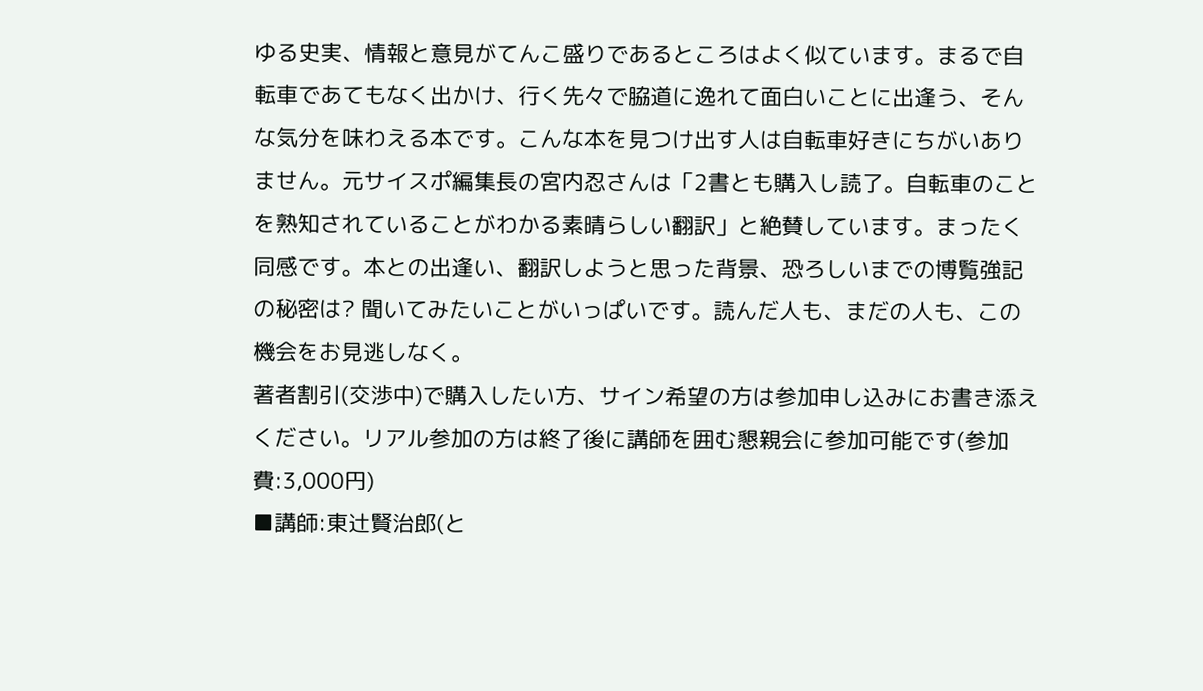ゆる史実、情報と意見がてんこ盛りであるところはよく似ています。まるで自転車であてもなく出かけ、行く先々で脇道に逸れて面白いことに出逢う、そんな気分を味わえる本です。こんな本を見つけ出す人は自転車好きにちがいありません。元サイスポ編集長の宮内忍さんは「2書とも購入し読了。自転車のことを熟知されていることがわかる素晴らしい翻訳」と絶賛しています。まったく同感です。本との出逢い、翻訳しようと思った背景、恐ろしいまでの博覧強記の秘密は? 聞いてみたいことがいっぱいです。読んだ人も、まだの人も、この機会をお見逃しなく。
著者割引(交渉中)で購入したい方、サイン希望の方は参加申し込みにお書き添えください。リアル参加の方は終了後に講師を囲む懇親会に参加可能です(参加費:3,000円)
■講師:東辻賢治郎(と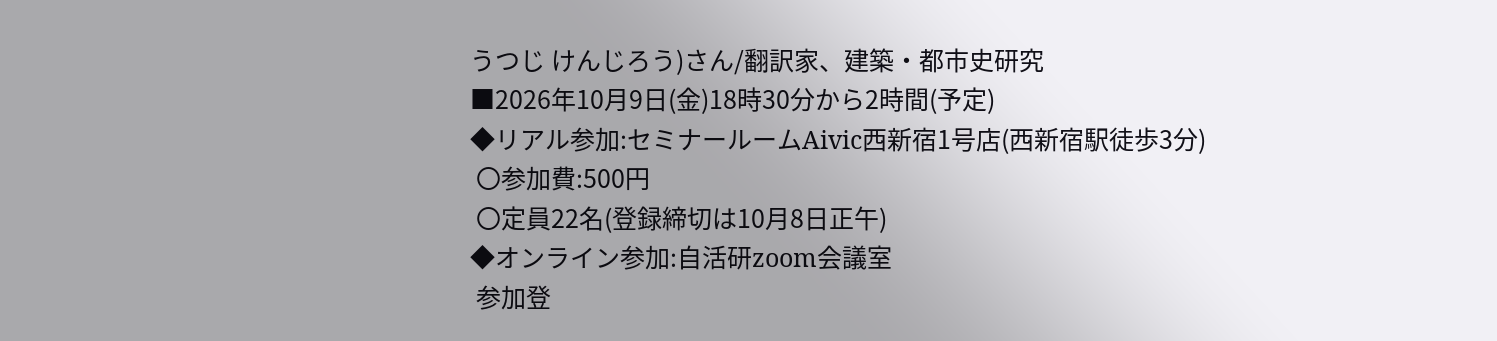うつじ けんじろう)さん/翻訳家、建築・都市史研究
■2026年10月9日(金)18時30分から2時間(予定)
◆リアル参加:セミナールームAivic西新宿1号店(西新宿駅徒歩3分)
 〇参加費:500円
 〇定員22名(登録締切は10月8日正午)
◆オンライン参加:自活研zoom会議室
 参加登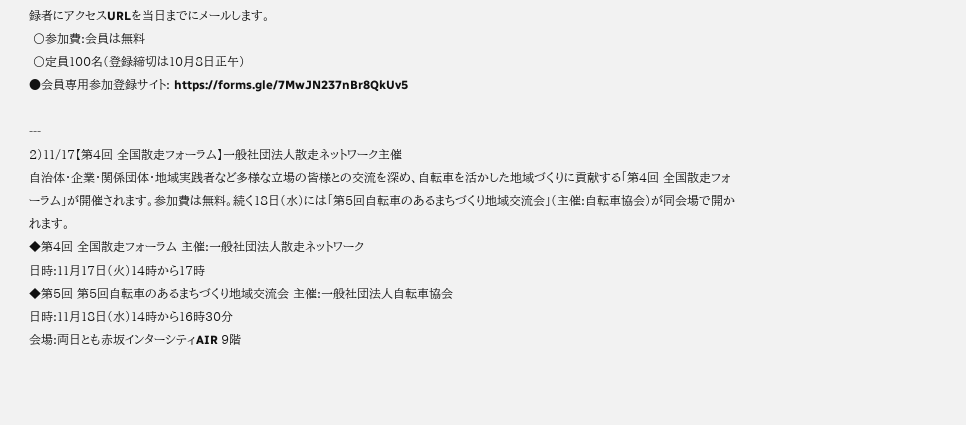録者にアクセスURLを当日までにメールします。
 〇参加費:会員は無料
 〇定員100名(登録締切は10月8日正午)
●会員専用参加登録サイト: https://forms.gle/7MwJN237nBr8QkUv5

---
2)11/17【第4回 全国散走フォーラム】一般社団法人散走ネットワーク主催
自治体・企業・関係団体・地域実践者など多様な立場の皆様との交流を深め、自転車を活かした地域づくりに貢献する「第4回 全国散走フォーラム」が開催されます。参加費は無料。続く18日(水)には「第5回自転車のあるまちづくり地域交流会」(主催:自転車協会)が同会場で開かれます。
◆第4回 全国散走フォーラム 主催:一般社団法人散走ネットワーク
日時:11月17日(火)14時から17時
◆第5回 第5回自転車のあるまちづくり地域交流会 主催:一般社団法人自転車協会
日時:11月18日(水)14時から16時30分
会場:両日とも赤坂インターシティAIR 9階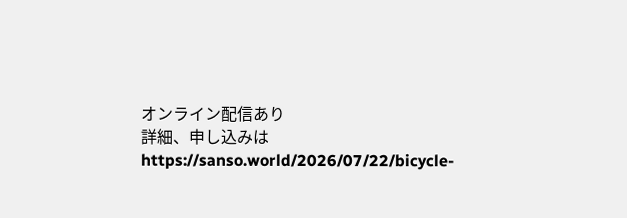オンライン配信あり
詳細、申し込みは
https://sanso.world/2026/07/22/bicycle-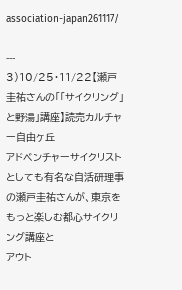association-japan261117/

---
3)10/25・11/22【瀬戸圭祐さんの「「サイクリング」と野湯」講座】読売カルチャー自由ヶ丘
アドベンチャーサイクリストとしても有名な自活研理事の瀬戸圭祐さんが、東京をもっと楽しむ都心サイクリング講座と
アウト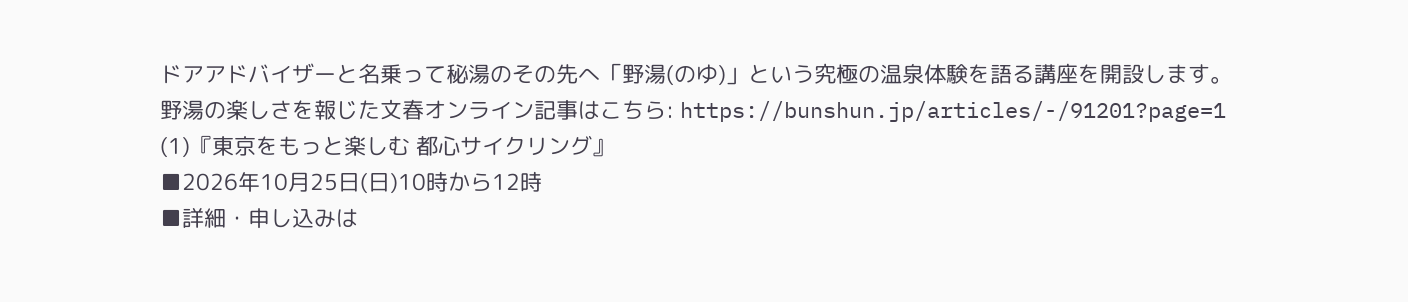ドアアドバイザーと名乗って秘湯のその先へ「野湯(のゆ)」という究極の温泉体験を語る講座を開設します。
野湯の楽しさを報じた文春オンライン記事はこちら: https://bunshun.jp/articles/-/91201?page=1
(1)『東京をもっと楽しむ 都心サイクリング』
■2026年10月25日(日)10時から12時
■詳細・申し込みは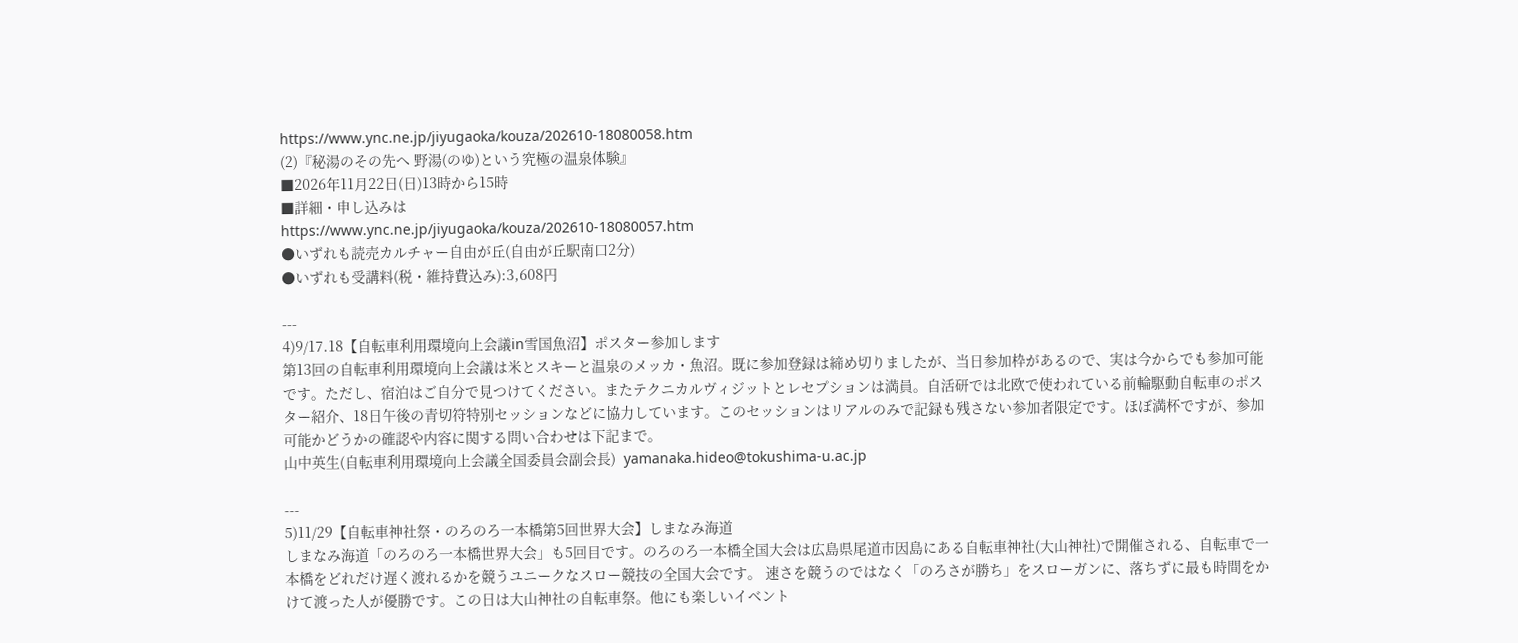https://www.ync.ne.jp/jiyugaoka/kouza/202610-18080058.htm
(2)『秘湯のその先へ 野湯(のゆ)という究極の温泉体験』
■2026年11月22日(日)13時から15時
■詳細・申し込みは
https://www.ync.ne.jp/jiyugaoka/kouza/202610-18080057.htm
●いずれも読売カルチャー自由が丘(自由が丘駅南口2分)
●いずれも受講料(税・維持費込み):3,608円

---
4)9/17.18【自転車利用環境向上会議in雪国魚沼】ポスター参加します
第13回の自転車利用環境向上会議は米とスキーと温泉のメッカ・魚沼。既に参加登録は締め切りましたが、当日参加枠があるので、実は今からでも参加可能です。ただし、宿泊はご自分で見つけてください。またテクニカルヴィジットとレセプションは満員。自活研では北欧で使われている前輪駆動自転車のポスター紹介、18日午後の青切符特別セッションなどに協力しています。このセッションはリアルのみで記録も残さない参加者限定です。ほぼ満杯ですが、参加可能かどうかの確認や内容に関する問い合わせは下記まで。
山中英生(自転車利用環境向上会議全国委員会副会長)  yamanaka.hideo@tokushima-u.ac.jp

---
5)11/29【自転車神社祭・のろのろ一本橋第5回世界大会】しまなみ海道
しまなみ海道「のろのろ一本橋世界大会」も5回目です。のろのろ一本橋全国大会は広島県尾道市因島にある自転車神社(大山神社)で開催される、自転車で一本橋をどれだけ遅く渡れるかを競うユニークなスロー競技の全国大会です。 速さを競うのではなく「のろさが勝ち」をスローガンに、落ちずに最も時間をかけて渡った人が優勝です。この日は大山神社の自転車祭。他にも楽しいイベント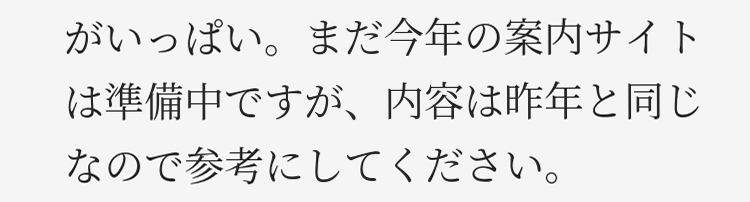がいっぱい。まだ今年の案内サイトは準備中ですが、内容は昨年と同じなので参考にしてください。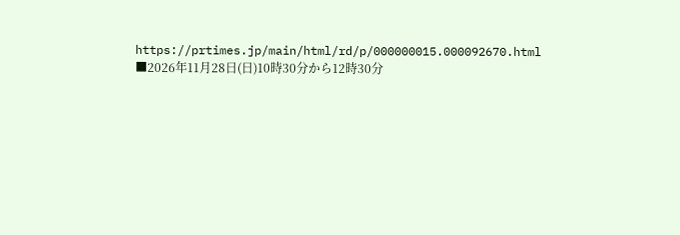https://prtimes.jp/main/html/rd/p/000000015.000092670.html
■2026年11月28日(日)10時30分から12時30分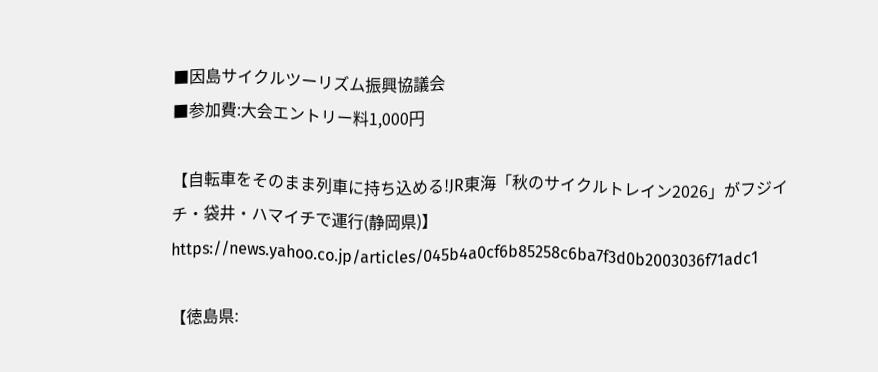■因島サイクルツーリズム振興協議会
■参加費:大会エントリー料1,000円

【自転車をそのまま列車に持ち込める!JR東海「秋のサイクルトレイン2026」がフジイチ・袋井・ハマイチで運行(静岡県)】
https://news.yahoo.co.jp/articles/045b4a0cf6b85258c6ba7f3d0b2003036f71adc1

【徳島県: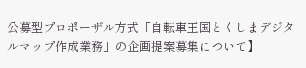公募型プロポーザル方式「自転車王国とくしまデジタルマップ作成業務」の企画提案募集について】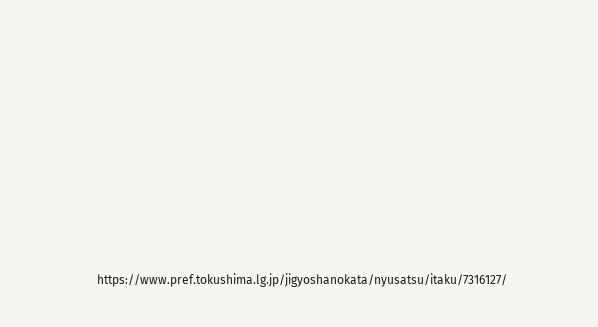https://www.pref.tokushima.lg.jp/jigyoshanokata/nyusatsu/itaku/7316127/